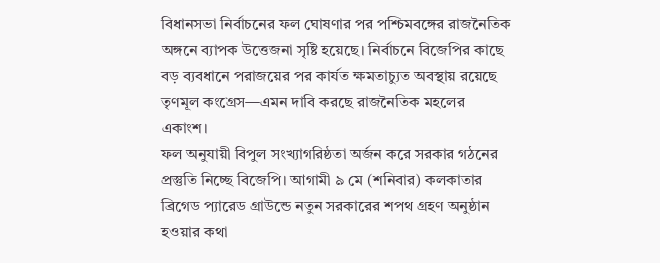বিধানসভা নির্বাচনের ফল ঘোষণার পর পশ্চিমবঙ্গের রাজনৈতিক অঙ্গনে ব্যাপক উত্তেজনা সৃষ্টি হয়েছে। নির্বাচনে বিজেপির কাছে বড় ব্যবধানে পরাজয়ের পর কার্যত ক্ষমতাচ্যুত অবস্থায় রয়েছে তৃণমূল কংগ্রেস—এমন দাবি করছে রাজনৈতিক মহলের একাংশ।
ফল অনুযায়ী বিপুল সংখ্যাগরিষ্ঠতা অর্জন করে সরকার গঠনের প্রস্তুতি নিচ্ছে বিজেপি। আগামী ৯ মে (শনিবার) কলকাতার ব্রিগেড প্যারেড গ্রাউন্ডে নতুন সরকারের শপথ গ্রহণ অনুষ্ঠান হওয়ার কথা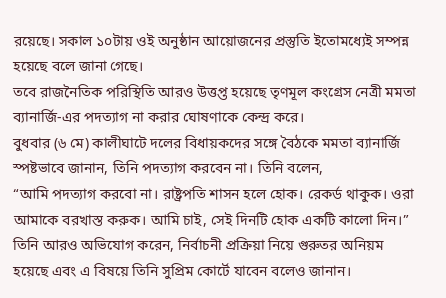রয়েছে। সকাল ১০টায় ওই অনুষ্ঠান আয়োজনের প্রস্তুতি ইতোমধ্যেই সম্পন্ন হয়েছে বলে জানা গেছে।
তবে রাজনৈতিক পরিস্থিতি আরও উত্তপ্ত হয়েছে তৃণমূল কংগ্রেস নেত্রী মমতা ব্যানার্জি-এর পদত্যাগ না করার ঘোষণাকে কেন্দ্র করে।
বুধবার (৬ মে) কালীঘাটে দলের বিধায়কদের সঙ্গে বৈঠকে মমতা ব্যানার্জি স্পষ্টভাবে জানান, তিনি পদত্যাগ করবেন না। তিনি বলেন,
“আমি পদত্যাগ করবো না। রাষ্ট্রপতি শাসন হলে হোক। রেকর্ড থাকুক। ওরা আমাকে বরখাস্ত করুক। আমি চাই, সেই দিনটি হোক একটি কালো দিন।”
তিনি আরও অভিযোগ করেন, নির্বাচনী প্রক্রিয়া নিয়ে গুরুতর অনিয়ম হয়েছে এবং এ বিষয়ে তিনি সুপ্রিম কোর্টে যাবেন বলেও জানান।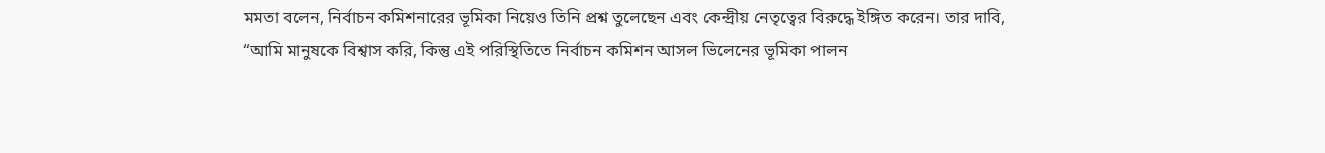মমতা বলেন, নির্বাচন কমিশনারের ভূমিকা নিয়েও তিনি প্রশ্ন তুলেছেন এবং কেন্দ্রীয় নেতৃত্বের বিরুদ্ধে ইঙ্গিত করেন। তার দাবি,
“আমি মানুষকে বিশ্বাস করি, কিন্তু এই পরিস্থিতিতে নির্বাচন কমিশন আসল ভিলেনের ভূমিকা পালন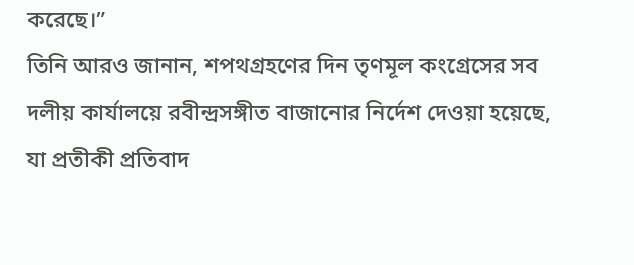করেছে।”
তিনি আরও জানান, শপথগ্রহণের দিন তৃণমূল কংগ্রেসের সব দলীয় কার্যালয়ে রবীন্দ্রসঙ্গীত বাজানোর নির্দেশ দেওয়া হয়েছে, যা প্রতীকী প্রতিবাদ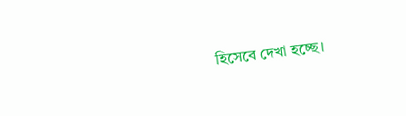হিসেবে দেখা হচ্ছে।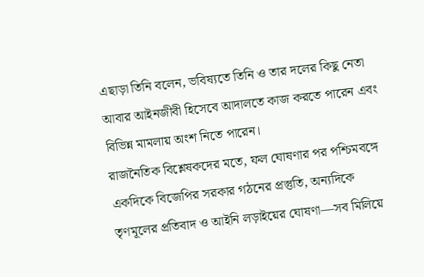এছাড়া তিনি বলেন, ভবিষ্যতে তিনি ও তার দলের কিছু নেতা আবার আইনজীবী হিসেবে আদালতে কাজ করতে পারেন এবং বিভিন্ন মামলায় অংশ নিতে পারেন।
রাজনৈতিক বিশ্লেষকদের মতে, ফল ঘোষণার পর পশ্চিমবঙ্গে একদিকে বিজেপির সরকার গঠনের প্রস্তুতি, অন্যদিকে তৃণমূলের প্রতিবাদ ও আইনি লড়াইয়ের ঘোষণা—সব মিলিয়ে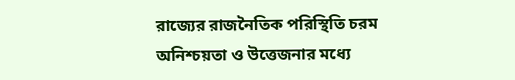রাজ্যের রাজনৈতিক পরিস্থিতি চরম অনিশ্চয়তা ও উত্তেজনার মধ্যে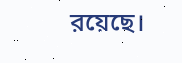রয়েছে।